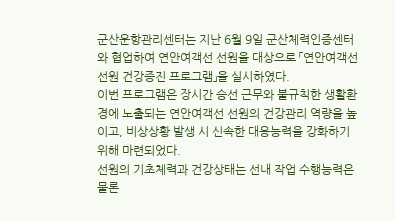군산운항관리센터는 지난 6월 9일 군산체력인증센터와 협업하여 연안여객선 선원을 대상으로 「연안여객선 선원 건강증진 프로그램」을 실시하였다.
이번 프로그램은 장시간 승선 근무와 불규칙한 생활환경에 노출되는 연안여객선 선원의 건강관리 역량을 높이고, 비상상황 발생 시 신속한 대응능력을 강화하기 위해 마련되었다.
선원의 기초체력과 건강상태는 선내 작업 수행능력은 물론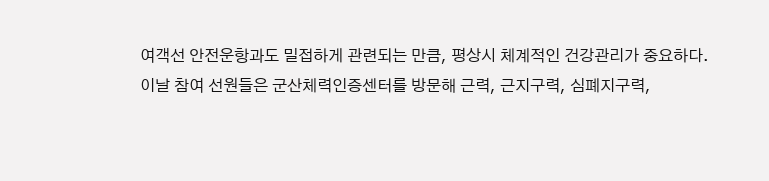여객선 안전운항과도 밀접하게 관련되는 만큼, 평상시 체계적인 건강관리가 중요하다.
이날 참여 선원들은 군산체력인증센터를 방문해 근력, 근지구력, 심폐지구력,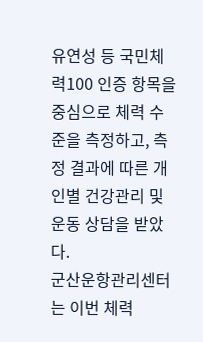유연성 등 국민체력100 인증 항목을 중심으로 체력 수준을 측정하고, 측정 결과에 따른 개인별 건강관리 및 운동 상담을 받았다.
군산운항관리센터는 이번 체력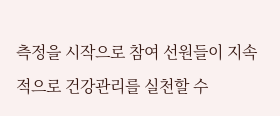측정을 시작으로 참여 선원들이 지속적으로 건강관리를 실천할 수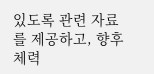있도록 관련 자료를 제공하고, 향후 체력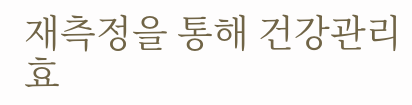재측정을 통해 건강관리 효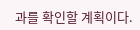과를 확인할 계획이다.